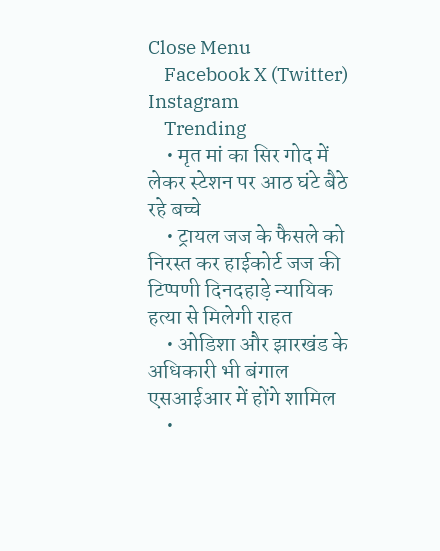Close Menu
    Facebook X (Twitter) Instagram
    Trending
    • मृत मां का सिर गोद में लेकर स्टेशन पर आठ घंटे बैठे रहे बच्चे
    • ट्रायल जज के फैसले को निरस्त कर हाईकोर्ट जज की टिप्पणी दिनदहाड़े न्यायिक हत्या से मिलेगी राहत
    • ओडिशा और झारखंड के अधिकारी भी बंगाल एसआईआर में होंगे शामिल
    •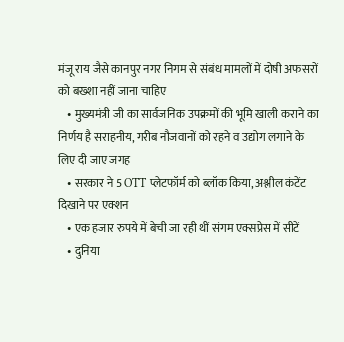मंजू राय जैसे कानपुर नगर निगम से संबंध मामलों में दोषी अफसरों को बख्शा नहीं जाना चाहिए
    • मुख्यमंत्री जी का सार्वजनिक उपक्रमों की भूमि खाली कराने का निर्णय है सराहनीय, गरीब नौजवानों को रहने व उद्योग लगाने के लिए दी जाए जगह
    • सरकार ने 5 OTT प्लेटफॉर्म को ब्लॉक किया, अश्लील कंटेंट दिखाने पर एक्शन
    • एक हजार रुपये में बेची जा रही थीं संगम एक्सप्रेस में सीटें
    • दुनिया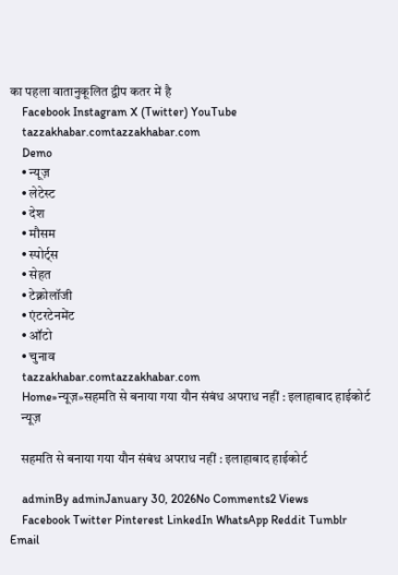का पहला वातानुकूलित द्वीप कतर में है
    Facebook Instagram X (Twitter) YouTube
    tazzakhabar.comtazzakhabar.com
    Demo
    • न्यूज़
    • लेटेस्ट
    • देश
    • मौसम
    • स्पोर्ट्स
    • सेहत
    • टेक्नोलॉजी
    • एंटरटेनमेंट
    • ऑटो
    • चुनाव
    tazzakhabar.comtazzakhabar.com
    Home»न्यूज़»सहमति से बनाया गया यौन संबंध अपराध नहीं : इलाहाबाद हाईकोर्ट
    न्यूज़

    सहमति से बनाया गया यौन संबंध अपराध नहीं : इलाहाबाद हाईकोर्ट

    adminBy adminJanuary 30, 2026No Comments2 Views
    Facebook Twitter Pinterest LinkedIn WhatsApp Reddit Tumblr Email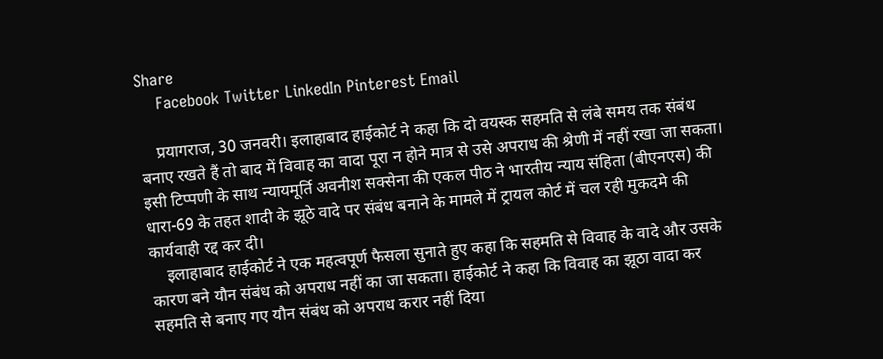Share
    Facebook Twitter LinkedIn Pinterest Email

    प्रयागराज, 30 जनवरी। इलाहाबाद हाईकोर्ट ने कहा कि दो वयस्क सहमति से लंबे समय तक संबंध बनाए रखते हैं तो बाद में विवाह का वादा पूरा न होने मात्र से उसे अपराध की श्रेणी में नहीं रखा जा सकता। इसी टिप्पणी के साथ न्यायमूर्ति अवनीश सक्सेना की एकल पीठ ने भारतीय न्याय संहिता (बीएनएस) की धारा-69 के तहत शादी के झूठे वादे पर संबंध बनाने के मामले में ट्रायल कोर्ट में चल रही मुकदमे की कार्यवाही रद्द कर दी।
    इलाहाबाद हाईकोर्ट ने एक महत्वपूर्ण फैसला सुनाते हुए कहा कि सहमति से विवाह के वादे और उसके कारण बने यौन संबंध को अपराध नहीं का जा सकता। हाईकोर्ट ने कहा कि विवाह का झूठा वादा कर सहमति से बनाए गए यौन संबंध को अपराध करार नहीं दिया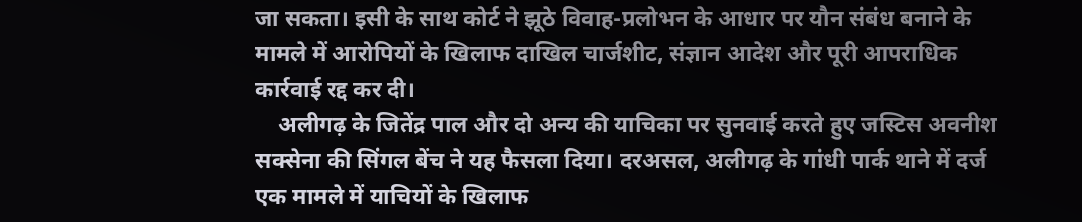जा सकता। इसी के साथ कोर्ट ने झूठे विवाह-प्रलोभन के आधार पर यौन संबंध बनाने के मामले में आरोपियों के खिलाफ दाखिल चार्जशीट, संज्ञान आदेश और पूरी आपराधिक कार्रवाई रद्द कर दी।
    अलीगढ़ के जितेंद्र पाल और दो अन्य की याचिका पर सुनवाई करते हुए जस्टिस अवनीश सक्सेना की सिंगल बेंच ने यह फैसला दिया। दरअसल, अलीगढ़ के गांधी पार्क थाने में दर्ज एक मामले में याचियों के खिलाफ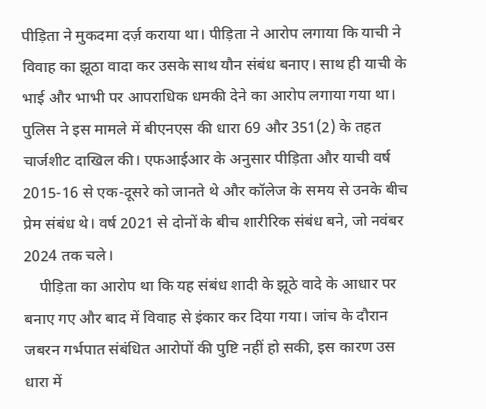पीड़िता ने मुकदमा दर्ज़ कराया था। पीड़िता ने आरोप लगाया कि याची ने विवाह का झूठा वादा कर उसके साथ यौन संबंध बनाए। साथ ही याची के भाई और भाभी पर आपराधिक धमकी देने का आरोप लगाया गया था। पुलिस ने इस मामले में बीएनएस की धारा 69 और 351(2) के तहत चार्जशीट दाखिल की। एफआईआर के अनुसार पीड़िता और याची वर्ष 2015-16 से एक-दूसरे को जानते थे और कॉलेज के समय से उनके बीच प्रेम संबंध थे। वर्ष 2021 से दोनों के बीच शारीरिक संबंध बने, जो नवंबर 2024 तक चले।
    पीड़िता का आरोप था कि यह संबंध शादी के झूठे वादे के आधार पर बनाए गए और बाद में विवाह से इंकार कर दिया गया। जांच के दौरान जबरन गर्भपात संबंधित आरोपों की पुष्टि नहीं हो सकी, इस कारण उस धारा में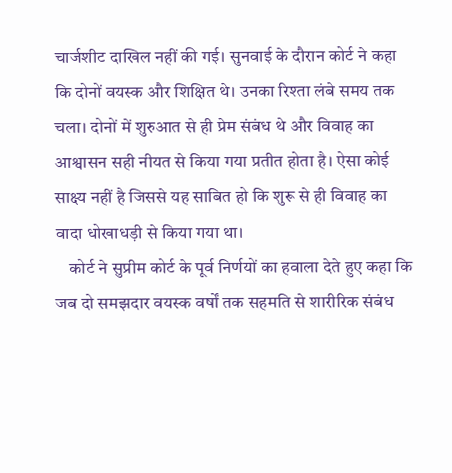चार्जशीट दाखिल नहीं की गई। सुनवाई के दौरान कोर्ट ने कहा कि दोनों वयस्क और शिक्षित थे। उनका रिश्ता लंबे समय तक चला। दोनों में शुरुआत से ही प्रेम संबंध थे और विवाह का आश्वासन सही नीयत से किया गया प्रतीत होता है। ऐसा कोई साक्ष्य नहीं है जिससे यह साबित हो कि शुरू से ही विवाह का वादा धोखाधड़ी से किया गया था।
    कोर्ट ने सुप्रीम कोर्ट के पूर्व निर्णयों का हवाला देते हुए कहा कि जब दो समझदार वयस्क वर्षों तक सहमति से शारीरिक संबंध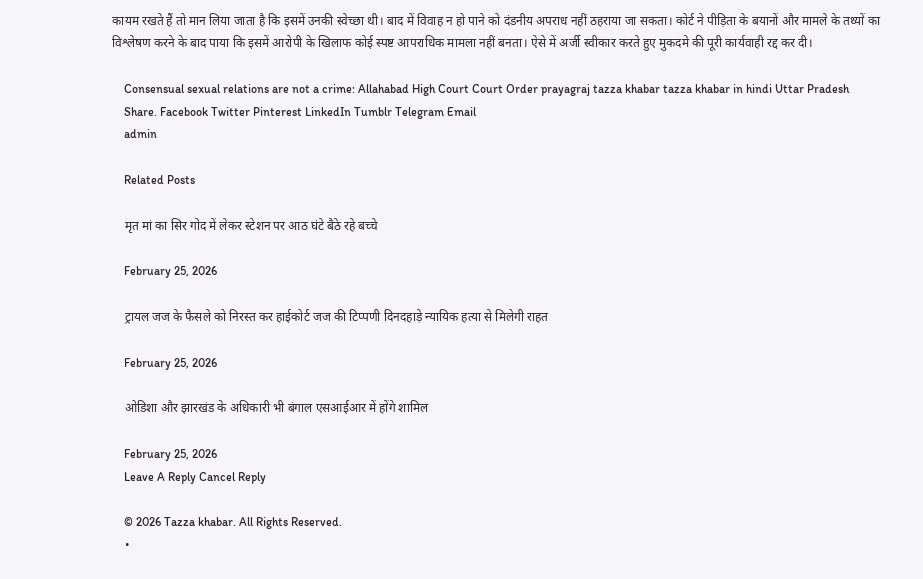कायम रखते हैं तो मान लिया जाता है कि इसमें उनकी स्वेच्छा थी। बाद में विवाह न हो पाने को दंडनीय अपराध नहीं ठहराया जा सकता। कोर्ट ने पीड़िता के बयानों और मामले के तथ्यों का विश्लेषण करने के बाद पाया कि इसमें आरोपी के खिलाफ कोई स्पष्ट आपराधिक मामला नहीं बनता। ऐसे में अर्जी स्वीकार करते हुए मुकदमे की पूरी कार्यवाही रद्द कर दी।

    Consensual sexual relations are not a crime: Allahabad High Court Court Order prayagraj tazza khabar tazza khabar in hindi Uttar Pradesh
    Share. Facebook Twitter Pinterest LinkedIn Tumblr Telegram Email
    admin

    Related Posts

    मृत मां का सिर गोद में लेकर स्टेशन पर आठ घंटे बैठे रहे बच्चे

    February 25, 2026

    ट्रायल जज के फैसले को निरस्त कर हाईकोर्ट जज की टिप्पणी दिनदहाड़े न्यायिक हत्या से मिलेगी राहत

    February 25, 2026

    ओडिशा और झारखंड के अधिकारी भी बंगाल एसआईआर में होंगे शामिल

    February 25, 2026
    Leave A Reply Cancel Reply

    © 2026 Tazza khabar. All Rights Reserved.
    •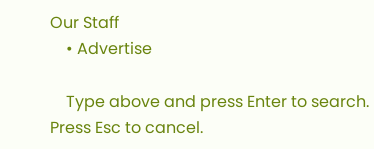Our Staff
    • Advertise

    Type above and press Enter to search. Press Esc to cancel.